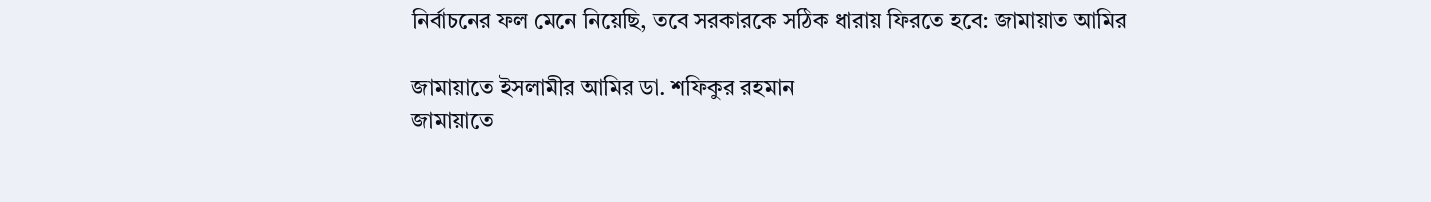নির্বাচনের ফল মেনে নিয়েছি, তবে সরকারকে সঠিক ধারায় ফিরতে হবে: জামায়াত আমির

জামায়াতে ইসলামীর আমির ডা. শফিকুর রহমান
জামায়াতে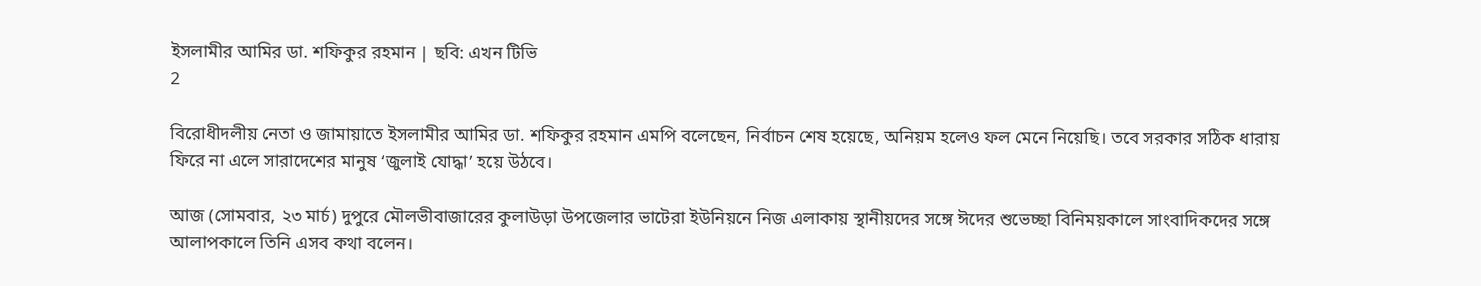ইসলামীর আমির ডা. শফিকুর রহমান | ছবি: এখন টিভি
2

বিরোধীদলীয় নেতা ও জামায়াতে ইসলামীর আমির ডা. শফিকুর রহমান এমপি বলেছেন, নির্বাচন শেষ হয়েছে, অনিয়ম হলেও ফল মেনে নিয়েছি। তবে সরকার সঠিক ধারায় ফিরে না এলে সারাদেশের মানুষ ‘জুলাই যোদ্ধা’ হয়ে উঠবে।

আজ (সোমবার, ২৩ মার্চ) দুপুরে মৌলভীবাজারের কুলাউড়া উপজেলার ভাটেরা ইউনিয়নে নিজ এলাকায় স্থানীয়দের সঙ্গে ঈদের শুভেচ্ছা বিনিময়কালে সাংবাদিকদের সঙ্গে আলাপকালে তিনি এসব কথা বলেন।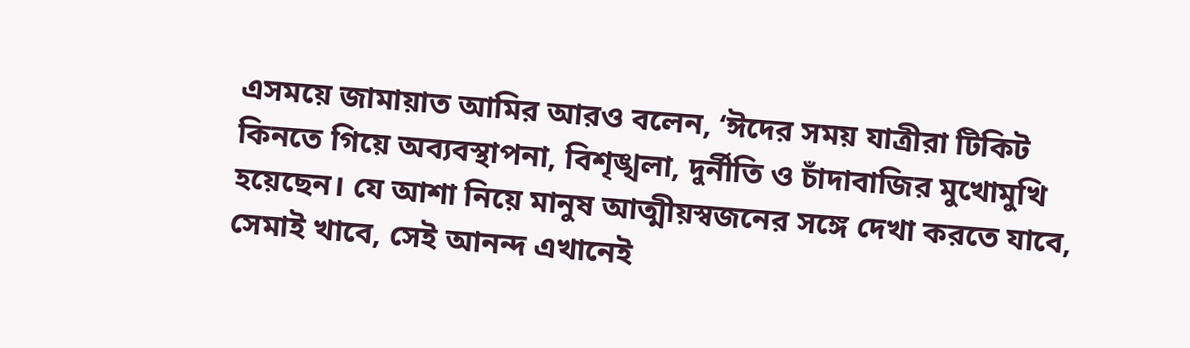এসময়ে জামায়াত আমির আরও বলেন, ‘ঈদের সময় যাত্রীরা টিকিট কিনতে গিয়ে অব্যবস্থাপনা, বিশৃঙ্খলা, দুর্নীতি ও চাঁদাবাজির মুখোমুখি হয়েছেন। যে আশা নিয়ে মানুষ আত্মীয়স্বজনের সঙ্গে দেখা করতে যাবে, সেমাই খাবে, সেই আনন্দ এখানেই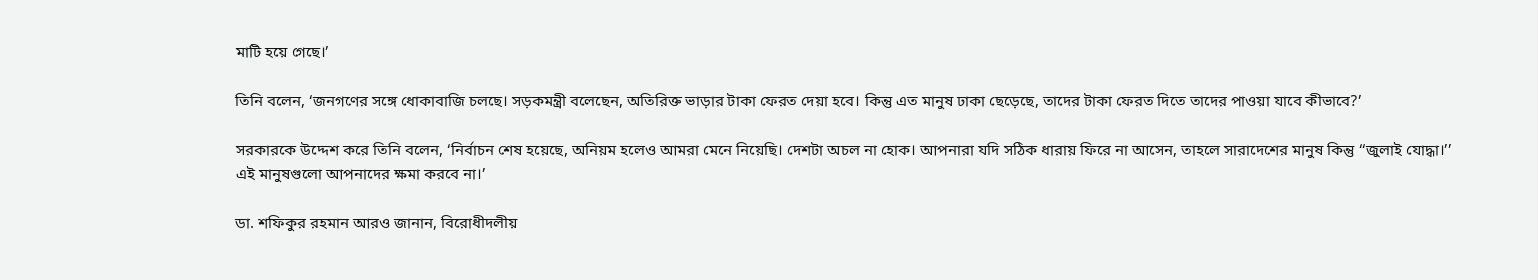মাটি হয়ে গেছে।’

তিনি বলেন, ‘জনগণের সঙ্গে ধোকাবাজি চলছে। সড়কমন্ত্রী বলেছেন, অতিরিক্ত ভাড়ার টাকা ফেরত দেয়া হবে। কিন্তু এত মানুষ ঢাকা ছেড়েছে, তাদের টাকা ফেরত দিতে তাদের পাওয়া যাবে কীভাবে?’

সরকারকে উদ্দেশ করে তিনি বলেন, ‘নির্বাচন শেষ হয়েছে, অনিয়ম হলেও আমরা মেনে নিয়েছি। দেশটা অচল না হোক। আপনারা যদি সঠিক ধারায় ফিরে না আসেন, তাহলে সারাদেশের মানুষ কিন্তু ‘‘জুলাই যোদ্ধা।’’ এই মানুষগুলো আপনাদের ক্ষমা করবে না।’

ডা. শফিকুর রহমান আরও জানান, বিরোধীদলীয়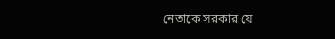নেতাকে সরকার যে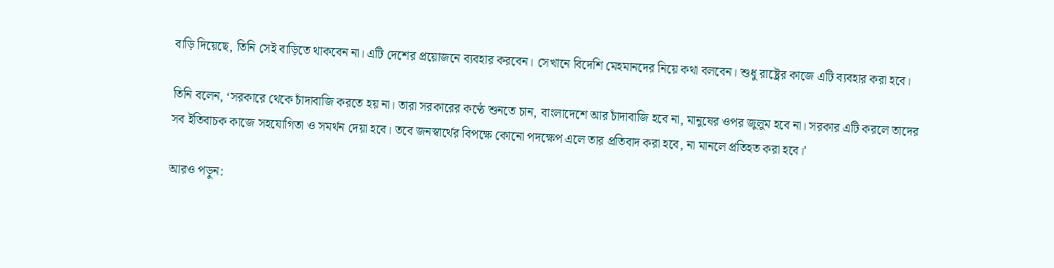বাড়ি দিয়েছে, তিনি সেই বাড়িতে থাকবেন না। এটি দেশের প্রয়োজনে ব্যবহার করবেন। সেখানে বিদেশি মেহমানদের নিয়ে কথা বলবেন। শুধু রাষ্ট্রের কাজে এটি ব্যবহার করা হবে।

তিনি বলেন, ‘সরকারে থেকে চাঁদাবাজি করতে হয় না। তারা সরকারের কণ্ঠে শুনতে চান, বাংলাদেশে আর চাঁদাবাজি হবে না, মানুষের ওপর জুলুম হবে না। সরকার এটি করলে তাদের সব ইতিবাচক কাজে সহযোগিতা ও সমর্থন দেয়া হবে। তবে জনস্বার্থের বিপক্ষে কোনো পদক্ষেপ এলে তার প্রতিবাদ করা হবে, না মানলে প্রতিহত করা হবে।’

আরও পড়ুন: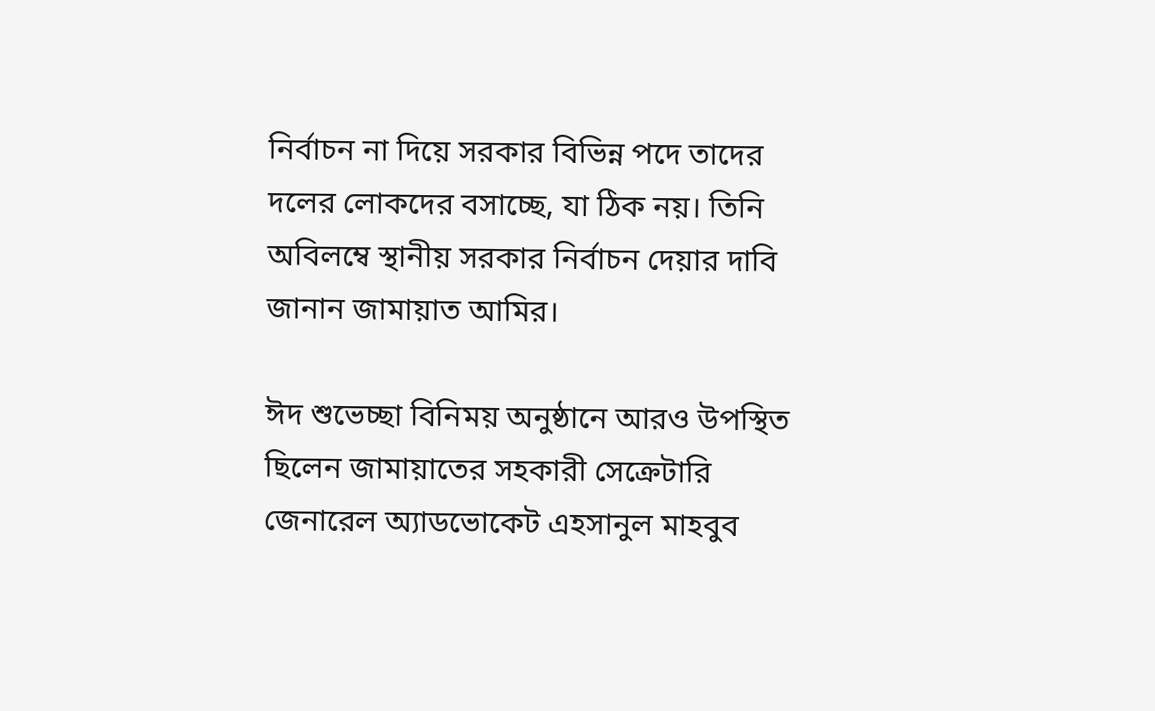নির্বাচন না দিয়ে সরকার বিভিন্ন পদে তাদের দলের লোকদের বসাচ্ছে, যা ঠিক নয়। তিনি অবিলম্বে স্থানীয় সরকার নির্বাচন দেয়ার দাবি জানান জামায়াত আমির।

ঈদ শুভেচ্ছা বিনিময় অনুষ্ঠানে আরও উপস্থিত ছিলেন জামায়াতের সহকারী সেক্রেটারি জেনারেল অ্যাডভোকেট এহসানুল মাহবুব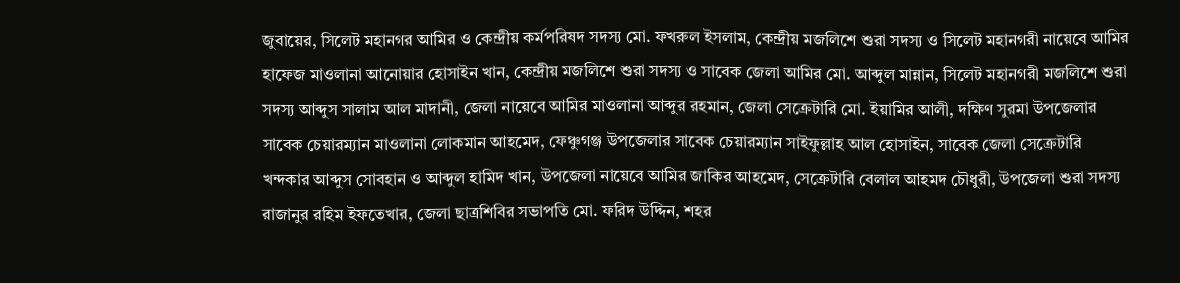জুবায়ের, সিলেট মহানগর আমির ও কেন্দ্রীয় কর্মপরিষদ সদস্য মো. ফখরুল ইসলাম, কেন্দ্রীয় মজলিশে শুরা সদস্য ও সিলেট মহানগরী নায়েবে আমির হাফেজ মাওলানা আনোয়ার হোসাইন খান, কেন্দ্রীয় মজলিশে শুরা সদস্য ও সাবেক জেলা আমির মো. আব্দুল মান্নান, সিলেট মহানগরী মজলিশে শুরা সদস্য আব্দুস সালাম আল মাদানী, জেলা নায়েবে আমির মাওলানা আব্দুর রহমান, জেলা সেক্রেটারি মো. ইয়ামির আলী, দক্ষিণ সুরমা উপজেলার সাবেক চেয়ারম্যান মাওলানা লোকমান আহমেদ, ফেঞ্চুগঞ্জ উপজেলার সাবেক চেয়ারম্যান সাইফুল্লাহ আল হোসাইন, সাবেক জেলা সেক্রেটারি খন্দকার আব্দুস সোবহান ও আব্দুল হামিদ খান, উপজেলা নায়েবে আমির জাকির আহমেদ, সেক্রেটারি বেলাল আহমদ চৌধুরী, উপজেলা শুরা সদস্য রাজানুর রহিম ইফতেখার, জেলা ছাত্রশিবির সভাপতি মো. ফরিদ উদ্দিন, শহর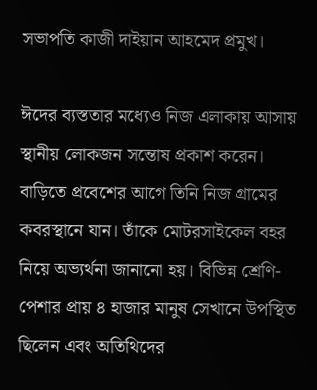সভাপতি কাজী দাইয়ান আহমেদ প্রমুখ।

ঈদের ব্যস্ততার মধ্যেও নিজ এলাকায় আসায় স্থানীয় লোকজন সন্তোষ প্রকাশ করেন। বাড়িতে প্রবেশের আগে তিনি নিজ গ্রামের কবরস্থানে যান। তাঁকে মোটরসাইকেল বহর নিয়ে অভ্যর্থনা জানানো হয়। বিভিন্ন শ্রেণি-পেশার প্রায় ৪ হাজার মানুষ সেখানে উপস্থিত ছিলেন এবং অতিথিদের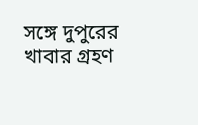সঙ্গে দুপুরের খাবার গ্রহণ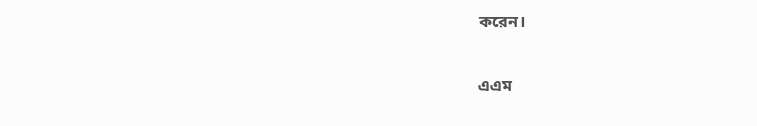করেন।

এএম